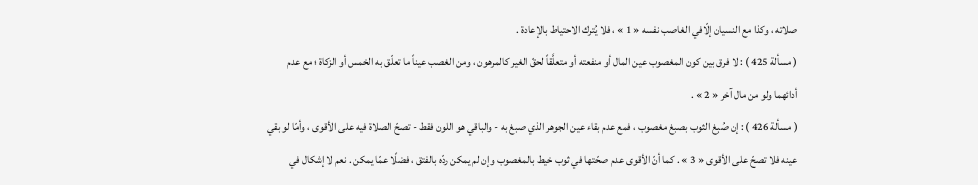صلاته ، وكذا مع النسيان إلّافي الغاصب نفسه « 1 » ، فلا يُترك الاحتياط بالإعادة .
( مسألة 425 ) : لا فرق بين كون المغصوب عين المال أو منفعته أو متعلَّقاً لحقّ الغير كالمرهون ، ومن الغصب عيناً ما تعلّق به الخمس أو الزكاة ؛ مع عدم أدائهما ولو من مال آخر « 2 » .
( مسألة 426 ) : إن صُبِغ الثوب بصبغ مغصوب ، فمع عدم بقاء عين الجوهر الذي صبغ به - والباقي هو اللون فقط - تصحّ الصلاة فيه على الأقوى ، وأمّا لو بقي عينه فلا تصحّ على الأقوى « 3 » . كما أنّ الأقوى عدم صحّتها في ثوب خيط بالمغصوب وإن لم يمكن ردّه بالفتق ، فضلًا عمّا يمكن . نعم لا إشكال في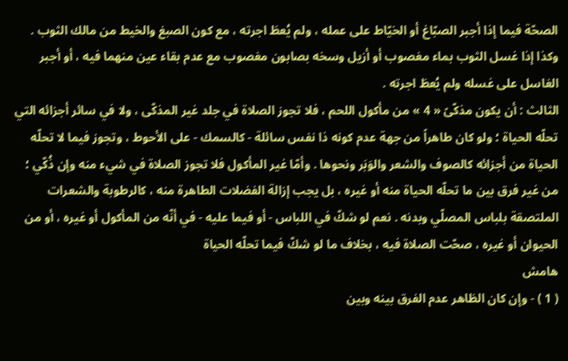الصحّة فيما إذا أجبر الصبّاغ أو الخيّاط على عمله ، ولم يُعطَ اجرته ، مع كون الصبغ والخيط من مالك الثوب . وكذا إذا غسل الثوب بماء مغصوب أو أزيل وسخه بصابون مغصوب مع عدم بقاء عين منهما فيه ، أو أجبر الغاسل على غسله ولم يُعطَ اجرته .
الثالث : أن يكون مذكّىً « 4 » من مأكول اللحم ، فلا تجوز الصلاة في جلد غير المذكّى ، ولا في سائر أجزائه التي تحلّه الحياة ؛ ولو كان طاهراً من جهة عدم كونه ذا نفس سائلة - كالسمك - على الأحوط ، وتجوز فيما لا تحلّه الحياة من أجزائه كالصوف والشعر والوَبَر ونحوها . وأمّا غير المأكول فلا تجوز الصلاة في شيء منه وإن ذُكّي ؛ من غير فرق بين ما تحلّه الحياة منه أو غيره ، بل يجب إزالة الفضلات الطاهرة منه ، كالرطوبة والشعرات الملتصقة بلباس المصلّي وبدنه . نعم لو شكّ في اللباس - أو فيما عليه - في أنّه من المأكول أو غيره ، أو من الحيوان أو غيره ، صحّت الصلاة فيه ، بخلاف ما لو شكّ فيما تحلّه الحياة
هامش
( 1 ) - وإن كان الظاهر عدم الفرق بينه وبين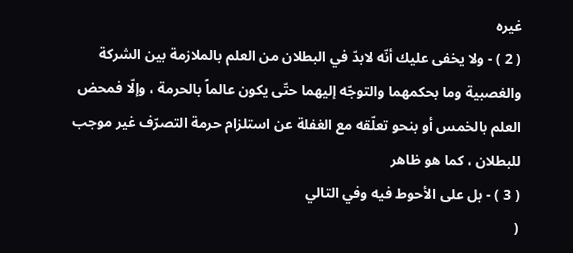غيره
( 2 ) - ولا يخفى عليك أنّه لابدّ في البطلان من العلم بالملازمة بين الشركة والغصبية وما بحكمهما والتوجّه إليهما حتّى يكون عالماً بالحرمة ، وإلّا فمحض العلم بالخمس أو بنحو تعلّقه مع الغفلة عن استلزام حرمة التصرّف غير موجب للبطلان ، كما هو ظاهر
( 3 ) - بل على الأحوط فيه وفي التالي
(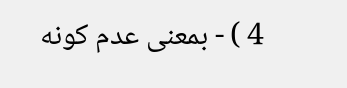4 ) - بمعنى عدم كونه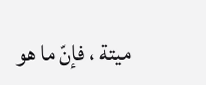ميتة ، فإنّ ما هو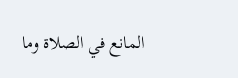المانع في الصلاة وما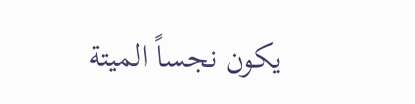يكون نجساً الميتة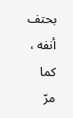بحتف أنفه ، كما مرّ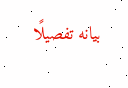بيانه تفصيلًا